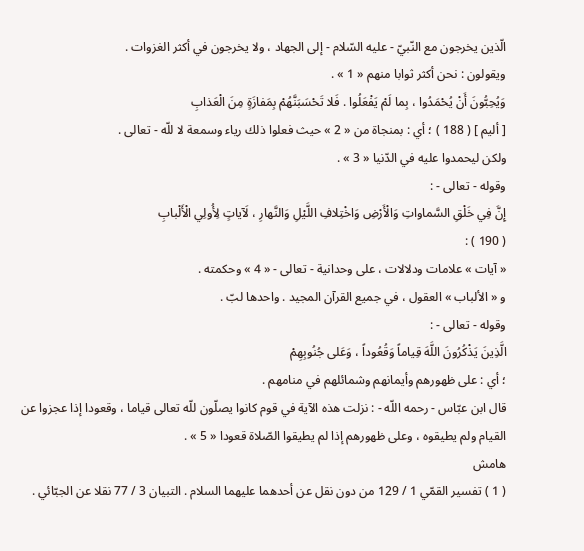الّذين يخرجون مع النّبيّ - عليه السّلام - إلى الجهاد ، ولا يخرجون في أكثر الغزوات .
ويقولون : نحن أكثر ثوابا منهم « 1 » .
وَيُحِبُّونَ أَنْ يُحْمَدُوا ، بِما لَمْ يَفْعَلُوا . فَلا تَحْسَبَنَّهُمْ بِمَفازَةٍ مِنَ الْعَذابِ
[ أليم ] ( 188 ) ؛ أي : بمنجاة من « 2 » حيث فعلوا ذلك رياء وسمعة لا للّه - تعالى .
ولكن ليحمدوا عليه في الدّنيا « 3 » .
وقوله - تعالى - :
إِنَّ فِي خَلْقِ السَّماواتِ وَالْأَرْضِ وَاخْتِلافِ اللَّيْلِ وَالنَّهارِ ، لَآياتٍ لِأُولِي الْأَلْبابِ
( 190 ) :
« آيات » علامات ودلالات ، على وحدانية - تعالى - « 4 » وحكمته .
و « الألباب » العقول ، في جميع القرآن المجيد . واحدها لبّ .
وقوله - تعالى - :
الَّذِينَ يَذْكُرُونَ اللَّهَ قِياماً وَقُعُوداً ، وَعَلى جُنُوبِهِمْ
؛ أي : على ظهورهم وأيمانهم وشمائلهم في منامهم .
قال ابن عبّاس - رحمه اللّه - : نزلت هذه الآية في قوم كانوا يصلّون للّه تعالى قياما ، وقعودا إذا عجزوا عن القيام ولم يطيقوه ، وعلى ظهورهم إذا لم يطيقوا الصّلاة قعودا « 5 » .
هامش
( 1 ) تفسير القمّي 1 / 129 من دون نقل عن أحدهما عليهما السلام . التبيان 3 / 77 نقلا عن الجبّائي .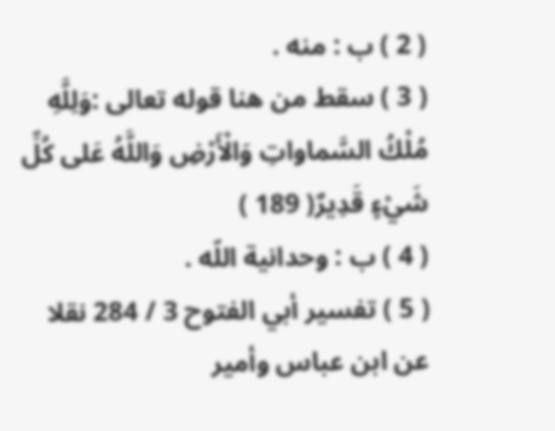( 2 ) ب : منه .
( 3 ) سقط من هنا قوله تعالى :وَلِلَّهِ مُلْكُ السَّماواتِ وَالْأَرْضِ وَاللَّهُ عَلى كُلِّ شَيْءٍ قَدِيرٌ( 189 )
( 4 ) ب : وحدانية اللّه .
( 5 ) تفسير أبي الفتوح 3 / 284 نقلا عن ابن عباس وأمير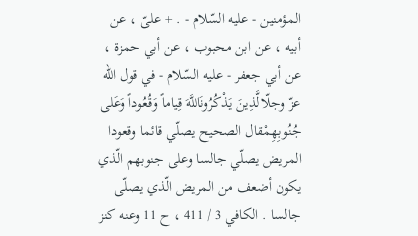المؤمنين - عليه السّلام - . + علىّ ، عن أبيه ، عن ابن محبوب ، عن أبي حمزة ، عن أبي جعفر - عليه السّلام - في قول اللّه عزّ وجلّالَّذِينَ يَذْكُرُونَاللَّهَ قِياماً وَقُعُوداً وَعَلى جُنُوبِهِمْقال الصحيح يصلّي قائما وقعودا المريض يصلّي جالسا وعلى جنوبهم الّذي يكون أضعف من المريض الّذي يصلّى جالسا . الكافي 3 / 411 ، ح 11 وعنه كنز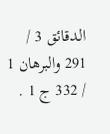الدقائق 3 / 291 والبرهان 1 / 332 ج 1 .